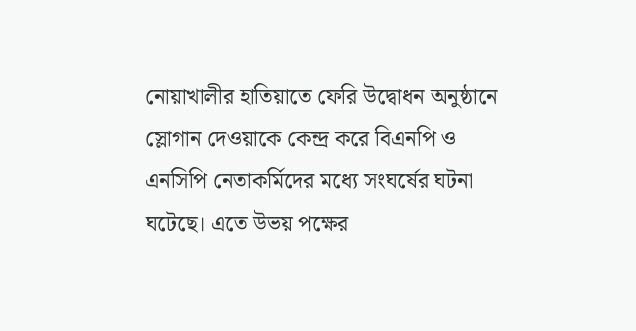নোয়াখালীর হাতিয়াতে ফেরি উদ্বোধন অনুষ্ঠানে স্লোগান দেওয়াকে কেন্দ্র করে বিএনপি ও এনসিপি নেতাকর্মিদের মধ্যে সংঘর্ষের ঘটনা ঘটেছে। এতে উভয় পক্ষের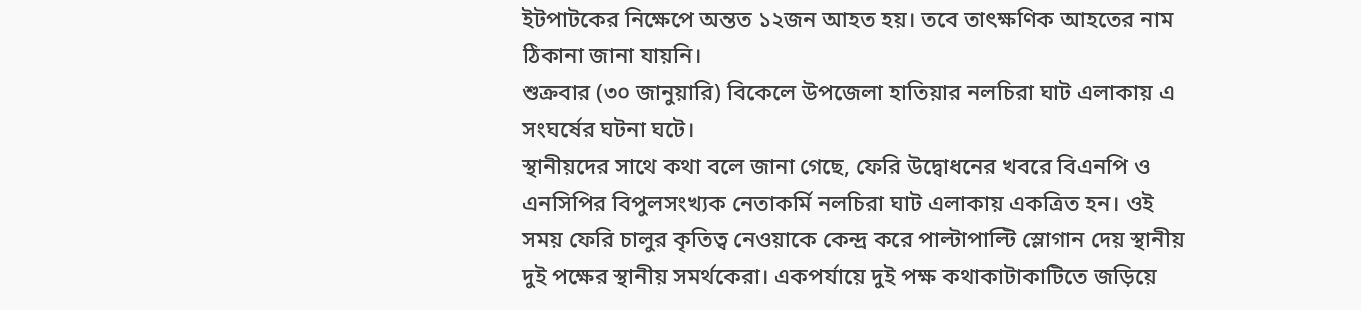ইটপাটকের নিক্ষেপে অন্তত ১২জন আহত হয়। তবে তাৎক্ষণিক আহতের নাম ঠিকানা জানা যায়নি।
শুক্রবার (৩০ জানুয়ারি) বিকেলে উপজেলা হাতিয়ার নলচিরা ঘাট এলাকায় এ সংঘর্ষের ঘটনা ঘটে।
স্থানীয়দের সাথে কথা বলে জানা গেছে, ফেরি উদ্বোধনের খবরে বিএনপি ও এনসিপির বিপুলসংখ্যক নেতাকর্মি নলচিরা ঘাট এলাকায় একত্রিত হন। ওই সময় ফেরি চালুর কৃতিত্ব নেওয়াকে কেন্দ্র করে পাল্টাপাল্টি স্লোগান দেয় স্থানীয় দুই পক্ষের স্থানীয় সমর্থকেরা। একপর্যায়ে দুই পক্ষ কথাকাটাকাটিতে জড়িয়ে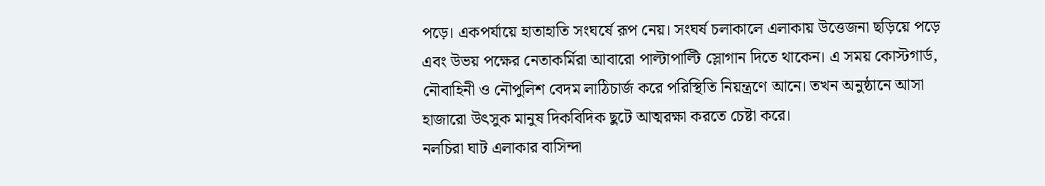পড়ে। একপর্যায়ে হাতাহাতি সংঘর্ষে রূপ নেয়। সংঘর্ষ চলাকালে এলাকায় উত্তেজনা ছড়িয়ে পড়ে এবং উভয় পক্ষের নেতাকর্মিরা আবারো পাল্টাপাল্টি স্লোগান দিতে থাকেন। এ সময় কোস্টগার্ড, নৌবাহিনী ও নৌপুলিশ বেদম লাঠিচার্জ করে পরিস্থিতি নিয়ন্ত্রণে আনে। তখন অনুষ্ঠানে আসা হাজারো উৎসুক মানুষ দিকবিদিক ছুটে আত্মরক্ষা করতে চেষ্টা করে।
নলচিরা ঘাট এলাকার বাসিন্দা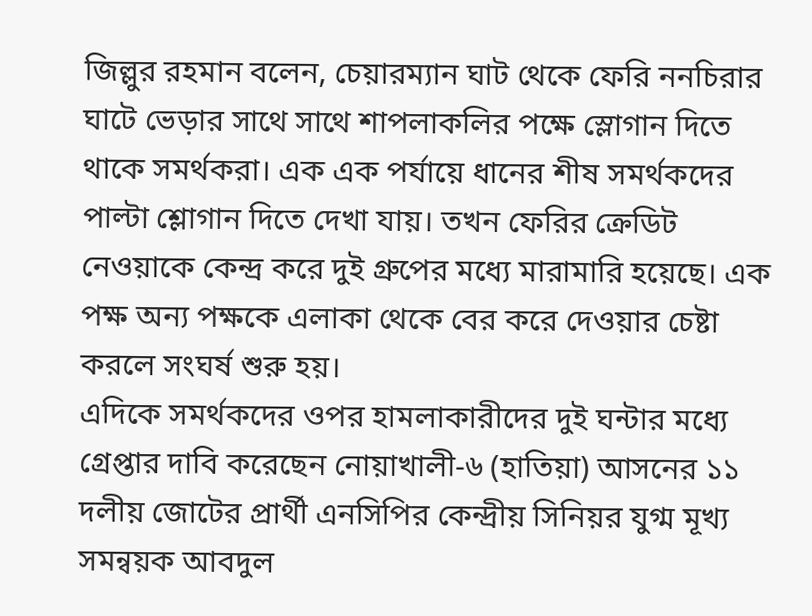জিল্লুর রহমান বলেন, চেয়ারম্যান ঘাট থেকে ফেরি ননচিরার ঘাটে ভেড়ার সাথে সাথে শাপলাকলির পক্ষে স্লোগান দিতে থাকে সমর্থকরা। এক এক পর্যায়ে ধানের শীষ সমর্থকদের পাল্টা শ্লোগান দিতে দেখা যায়। তখন ফেরির ক্রেডিট নেওয়াকে কেন্দ্র করে দুই গ্রুপের মধ্যে মারামারি হয়েছে। এক পক্ষ অন্য পক্ষকে এলাকা থেকে বের করে দেওয়ার চেষ্টা করলে সংঘর্ষ শুরু হয়।
এদিকে সমর্থকদের ওপর হামলাকারীদের দুই ঘন্টার মধ্যে গ্রেপ্তার দাবি করেছেন নোয়াখালী-৬ (হাতিয়া) আসনের ১১ দলীয় জোটের প্রার্থী এনসিপির কেন্দ্রীয় সিনিয়র যুগ্ম মূখ্য সমন্বয়ক আবদুল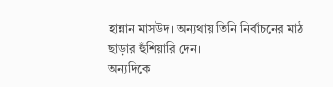হান্নান মাসউদ। অন্যথায় তিনি নির্বাচনের মাঠ ছাড়ার হুঁশিয়ারি দেন।
অন্যদিকে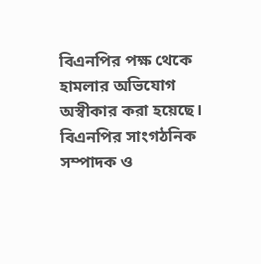বিএনপির পক্ষ থেকে হামলার অভিযোগ অস্বীকার করা হয়েছে। বিএনপির সাংগঠনিক সম্পাদক ও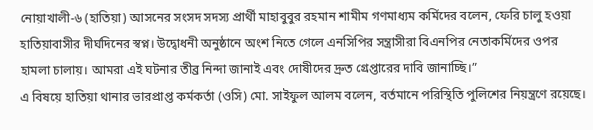নোয়াখালী-৬ (হাতিয়া) আসনের সংসদ সদস্য প্রার্থী মাহাবুবুর রহমান শামীম গণমাধ্যম কর্মিদের বলেন, ফেরি চালু হওয়া হাতিয়াবাসীর দীর্ঘদিনের স্বপ্ন। উদ্বোধনী অনুষ্ঠানে অংশ নিতে গেলে এনসিপির সন্ত্রাসীরা বিএনপির নেতাকর্মিদের ওপর হামলা চালায়। আমরা এই ঘটনার তীব্র নিন্দা জানাই এবং দোষীদের দ্রুত গ্রেপ্তারের দাবি জানাচ্ছি।”
এ বিষয়ে হাতিয়া থানার ভারপ্রাপ্ত কর্মকর্তা (ওসি) মো. সাইফুল আলম বলেন, বর্তমানে পরিস্থিতি পুলিশের নিয়ন্ত্রণে রয়েছে।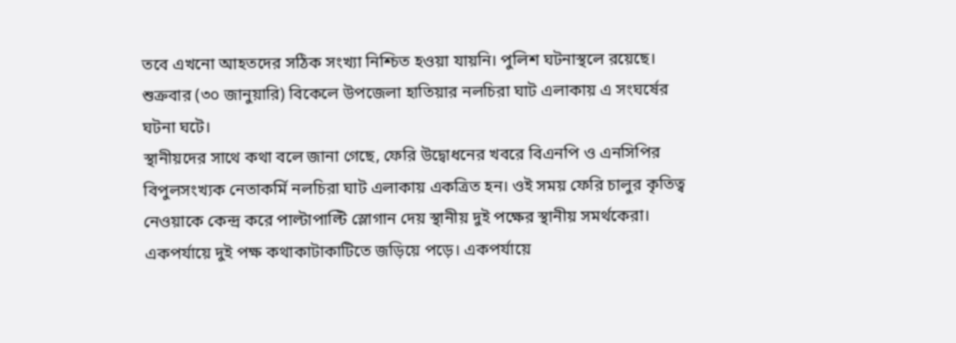তবে এখনো আহতদের সঠিক সংখ্যা নিশ্চিত হওয়া যায়নি। পুলিশ ঘটনাস্থলে রয়েছে।
শুক্রবার (৩০ জানুয়ারি) বিকেলে উপজেলা হাতিয়ার নলচিরা ঘাট এলাকায় এ সংঘর্ষের ঘটনা ঘটে।
স্থানীয়দের সাথে কথা বলে জানা গেছে, ফেরি উদ্বোধনের খবরে বিএনপি ও এনসিপির বিপুলসংখ্যক নেতাকর্মি নলচিরা ঘাট এলাকায় একত্রিত হন। ওই সময় ফেরি চালুর কৃতিত্ব নেওয়াকে কেন্দ্র করে পাল্টাপাল্টি স্লোগান দেয় স্থানীয় দুই পক্ষের স্থানীয় সমর্থকেরা। একপর্যায়ে দুই পক্ষ কথাকাটাকাটিতে জড়িয়ে পড়ে। একপর্যায়ে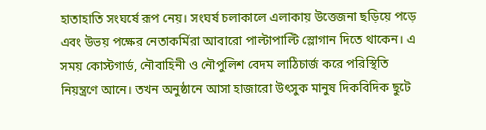হাতাহাতি সংঘর্ষে রূপ নেয়। সংঘর্ষ চলাকালে এলাকায় উত্তেজনা ছড়িয়ে পড়ে এবং উভয় পক্ষের নেতাকর্মিরা আবারো পাল্টাপাল্টি স্লোগান দিতে থাকেন। এ সময় কোস্টগার্ড, নৌবাহিনী ও নৌপুলিশ বেদম লাঠিচার্জ করে পরিস্থিতি নিয়ন্ত্রণে আনে। তখন অনুষ্ঠানে আসা হাজারো উৎসুক মানুষ দিকবিদিক ছুটে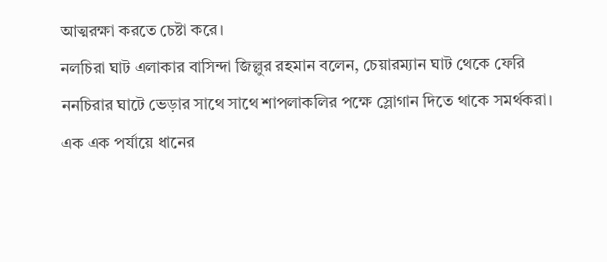আত্মরক্ষা করতে চেষ্টা করে।
নলচিরা ঘাট এলাকার বাসিন্দা জিল্লুর রহমান বলেন, চেয়ারম্যান ঘাট থেকে ফেরি ননচিরার ঘাটে ভেড়ার সাথে সাথে শাপলাকলির পক্ষে স্লোগান দিতে থাকে সমর্থকরা। এক এক পর্যায়ে ধানের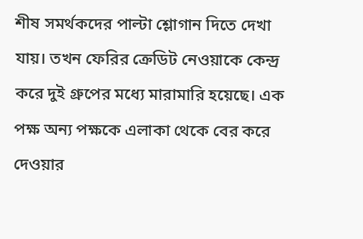শীষ সমর্থকদের পাল্টা শ্লোগান দিতে দেখা যায়। তখন ফেরির ক্রেডিট নেওয়াকে কেন্দ্র করে দুই গ্রুপের মধ্যে মারামারি হয়েছে। এক পক্ষ অন্য পক্ষকে এলাকা থেকে বের করে দেওয়ার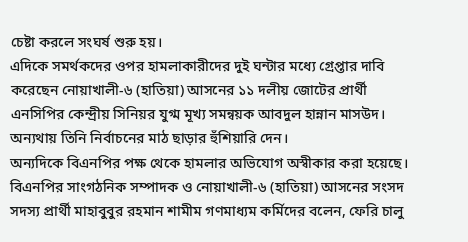চেষ্টা করলে সংঘর্ষ শুরু হয়।
এদিকে সমর্থকদের ওপর হামলাকারীদের দুই ঘন্টার মধ্যে গ্রেপ্তার দাবি করেছেন নোয়াখালী-৬ (হাতিয়া) আসনের ১১ দলীয় জোটের প্রার্থী এনসিপির কেন্দ্রীয় সিনিয়র যুগ্ম মূখ্য সমন্বয়ক আবদুল হান্নান মাসউদ। অন্যথায় তিনি নির্বাচনের মাঠ ছাড়ার হুঁশিয়ারি দেন।
অন্যদিকে বিএনপির পক্ষ থেকে হামলার অভিযোগ অস্বীকার করা হয়েছে। বিএনপির সাংগঠনিক সম্পাদক ও নোয়াখালী-৬ (হাতিয়া) আসনের সংসদ সদস্য প্রার্থী মাহাবুবুর রহমান শামীম গণমাধ্যম কর্মিদের বলেন, ফেরি চালু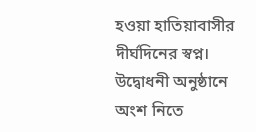হওয়া হাতিয়াবাসীর দীর্ঘদিনের স্বপ্ন। উদ্বোধনী অনুষ্ঠানে অংশ নিতে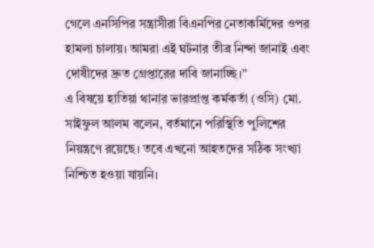গেলে এনসিপির সন্ত্রাসীরা বিএনপির নেতাকর্মিদের ওপর হামলা চালায়। আমরা এই ঘটনার তীব্র নিন্দা জানাই এবং দোষীদের দ্রুত গ্রেপ্তারের দাবি জানাচ্ছি।”
এ বিষয়ে হাতিয়া থানার ভারপ্রাপ্ত কর্মকর্তা (ওসি) মো. সাইফুল আলম বলেন, বর্তমানে পরিস্থিতি পুলিশের নিয়ন্ত্রণে রয়েছে। তবে এখনো আহতদের সঠিক সংখ্যা নিশ্চিত হওয়া যায়নি।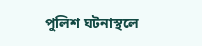পুলিশ ঘটনাস্থলে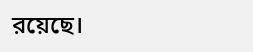রয়েছে।